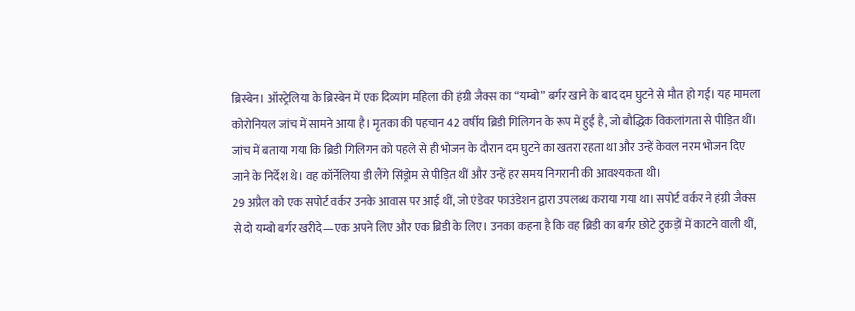ब्रिस्बेन। ऑस्ट्रेलिया के ब्रिस्बेन में एक दिव्यांग महिला की हंग्री जैक्स का “यम्बो” बर्गर खाने के बाद दम घुटने से मौत हो गई। यह मामला कोरोनियल जांच में सामने आया है। मृतका की पहचान 42 वर्षीय ब्रिडी गिलिगन के रूप में हुई है, जो बौद्धिक विकलांगता से पीड़ित थीं।
जांच में बताया गया कि ब्रिडी गिलिगन को पहले से ही भोजन के दौरान दम घुटने का खतरा रहता था और उन्हें केवल नरम भोजन दिए जाने के निर्देश थे। वह कॉर्नेलिया डी लैंगे सिंड्रोम से पीड़ित थीं और उन्हें हर समय निगरानी की आवश्यकता थी।
29 अप्रैल को एक सपोर्ट वर्कर उनके आवास पर आई थीं, जो एंडेवर फाउंडेशन द्वारा उपलब्ध कराया गया था। सपोर्ट वर्कर ने हंग्री जैक्स से दो यम्बो बर्गर खरीदे—एक अपने लिए और एक ब्रिडी के लिए। उनका कहना है कि वह ब्रिडी का बर्गर छोटे टुकड़ों में काटने वाली थीं,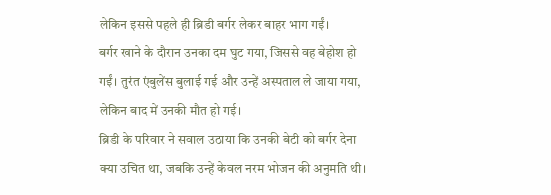लेकिन इससे पहले ही ब्रिडी बर्गर लेकर बाहर भाग गईं।
बर्गर खाने के दौरान उनका दम घुट गया, जिससे वह बेहोश हो गईं। तुरंत एंबुलेंस बुलाई गई और उन्हें अस्पताल ले जाया गया, लेकिन बाद में उनकी मौत हो गई।
ब्रिडी के परिवार ने सवाल उठाया कि उनकी बेटी को बर्गर देना क्या उचित था, जबकि उन्हें केवल नरम भोजन की अनुमति थी।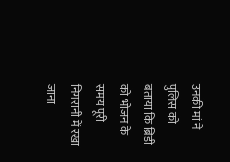उनकी मां ने पुलिस को बताया कि ब्रिडी को भोजन के समय पूरी निगरानी में रखा जाना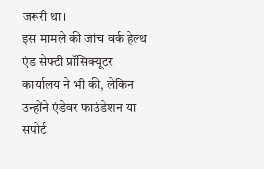जरूरी था।
इस मामले की जांच वर्क हेल्थ एंड सेफ्टी प्रॉसिक्यूटर कार्यालय ने भी की, लेकिन उन्होंने एंडेवर फाउंडेशन या सपोर्ट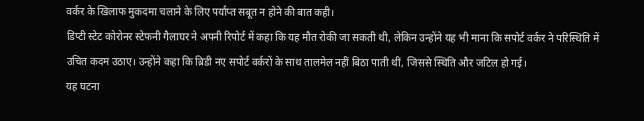वर्कर के खिलाफ मुकदमा चलाने के लिए पर्याप्त सबूत न होने की बात कही।
डिप्टी स्टेट कोरोनर स्टेफनी गैलाघर ने अपनी रिपोर्ट में कहा कि यह मौत रोकी जा सकती थी, लेकिन उन्होंने यह भी माना कि सपोर्ट वर्कर ने परिस्थिति में उचित कदम उठाए। उन्होंने कहा कि ब्रिडी नए सपोर्ट वर्करों के साथ तालमेल नहीं बिठा पाती थीं, जिससे स्थिति और जटिल हो गई।
यह घटना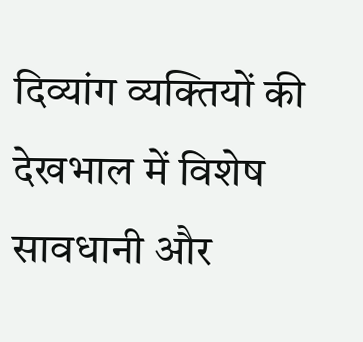दिव्यांग व्यक्तियों की देखभाल में विशेष सावधानी और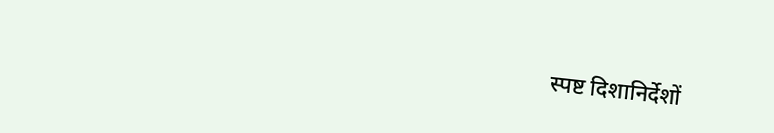स्पष्ट दिशानिर्देशों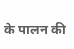के पालन की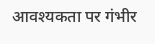आवश्यकता पर गंभीर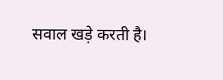सवाल खड़े करती है।